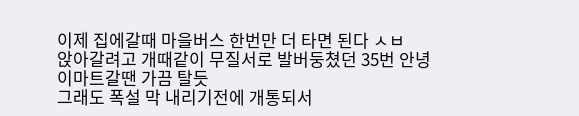이제 집에갈때 마을버스 한번만 더 타면 된다 ㅅㅂ
앉아갈려고 개때같이 무질서로 발버둥쳤던 35번 안녕
이마트갈땐 가끔 탈듯
그래도 폭설 막 내리기전에 개통되서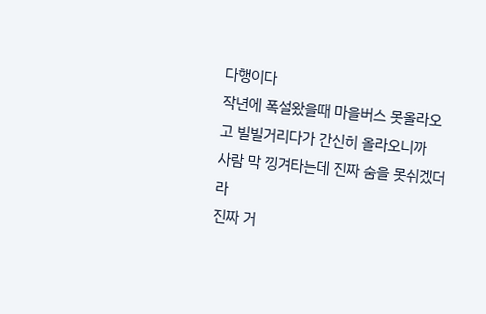다행이다
작년에 폭설왔을때 마을버스 못올라오고 빌빌거리다가 간신히 올라오니까
사람 막 낑겨타는데 진짜 숨을 못쉬겠더라
진짜 거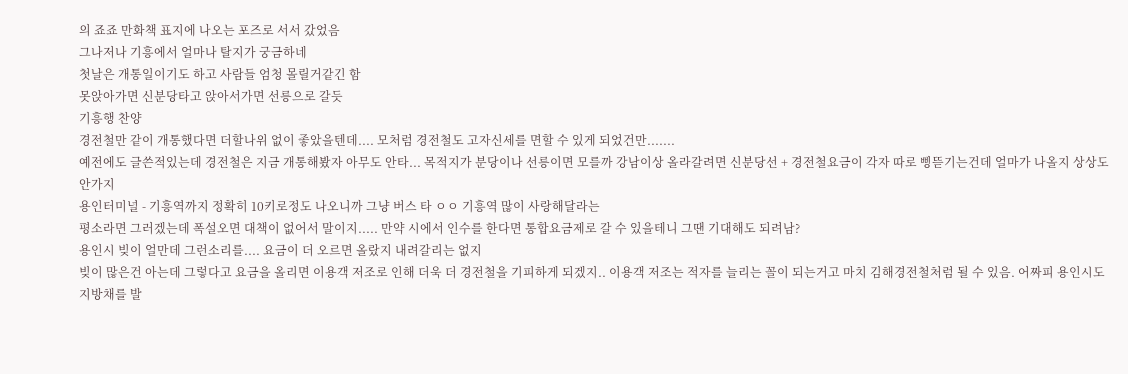의 죠죠 만화책 표지에 나오는 포즈로 서서 갔었음
그나저나 기흥에서 얼마나 탈지가 궁금하네
첫날은 개통일이기도 하고 사람들 엄청 몰릴거같긴 함
못앉아가면 신분당타고 앉아서가면 선릉으로 갈듯
기흥행 찬양
경전철만 같이 개통했다면 더할나위 없이 좋았을텐데.... 모처럼 경전철도 고자신세를 면할 수 있게 되었건만.......
예전에도 글쓴적있는데 경전철은 지금 개통해봤자 아무도 안타... 목적지가 분당이나 선릉이면 모를까 강남이상 올라갈려면 신분당선 + 경전철요금이 각자 따로 삥뜯기는건데 얼마가 나올지 상상도 안가지
용인터미널 - 기흥역까지 정확히 10키로정도 나오니까 그냥 버스 타 ㅇㅇ 기흥역 많이 사랑해달라는
평소라면 그러겠는데 폭설오면 대책이 없어서 말이지..... 만약 시에서 인수를 한다면 통합요금제로 갈 수 있을테니 그땐 기대해도 되려남?
용인시 빚이 얼만데 그런소리를.... 요금이 더 오르면 올랐지 내려갈리는 없지
빚이 많은건 아는데 그렇다고 요금을 올리면 이용객 저조로 인해 더욱 더 경전철을 기피하게 되겠지.. 이용객 저조는 적자를 늘리는 꼴이 되는거고 마치 김해경전철처럼 될 수 있음. 어짜피 용인시도 지방채를 발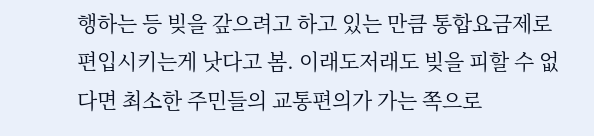행하는 등 빚을 갚으려고 하고 있는 만큼 통합요금제로 편입시키는게 낫다고 봄. 이래도저래도 빚을 피할 수 없다면 최소한 주민들의 교통편의가 가는 쪽으로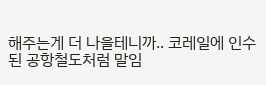해주는게 더 나을테니까.. 코레일에 인수된 공항철도처럼 말임